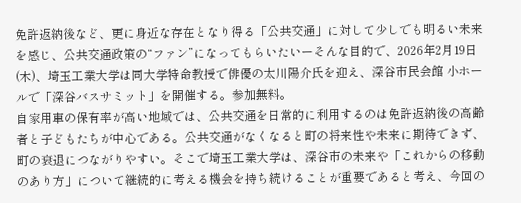免許返納後など、更に身近な存在となり得る「公共交通」に対して少しでも明るい未来を感じ、公共交通政策の“ファン”になってもらいたいーそんな目的で、2026年2月19日(木)、埼玉工業大学は同大学特命教授で俳優の太川陽介氏を迎え、深谷市民会館 小ホールで「深谷バスサミット」を開催する。参加無料。
自家用車の保有率が高い地域では、公共交通を日常的に利用するのは免許返納後の高齢者と子どもたちが中心である。公共交通がなくなると町の将来性や未来に期待できず、町の衰退につながりやすい。そこで埼玉工業大学は、深谷市の未来や「これからの移動のあり方」について継続的に考える機会を持ち続けることが重要であると考え、今回の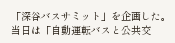「深谷バスサミット」を企画した。
当日は「自動運転バスと公共交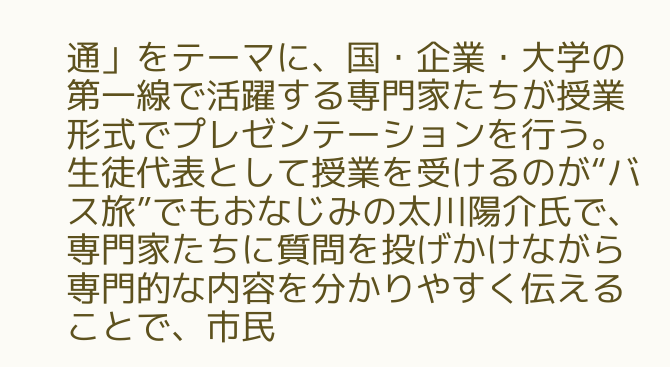通」をテーマに、国・企業・大学の第一線で活躍する専門家たちが授業形式でプレゼンテーションを行う。生徒代表として授業を受けるのが“バス旅”でもおなじみの太川陽介氏で、専門家たちに質問を投げかけながら専門的な内容を分かりやすく伝えることで、市民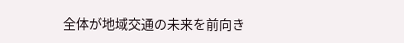全体が地域交通の未来を前向き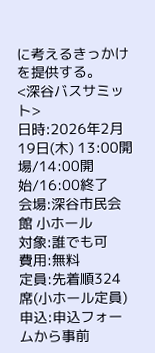に考えるきっかけを提供する。
<深谷バスサミット>
日時:2026年2月19日(木) 13:00開場/14:00開始/16:00終了
会場:深谷市民会館 小ホール
対象:誰でも可
費用:無料
定員:先着順324席(小ホール定員)
申込:申込フォームから事前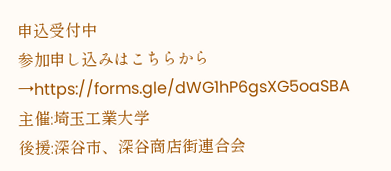申込受付中
参加申し込みはこちらから→https://forms.gle/dWG1hP6gsXG5oaSBA
主催:埼玉工業大学
後援:深谷市、深谷商店街連合会